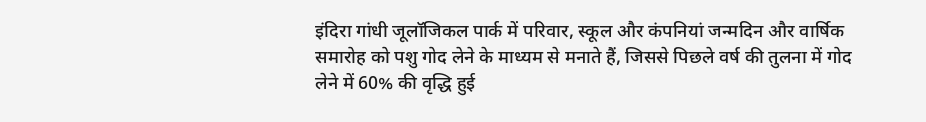इंदिरा गांधी जूलॉजिकल पार्क में परिवार, स्कूल और कंपनियां जन्मदिन और वार्षिक समारोह को पशु गोद लेने के माध्यम से मनाते हैं, जिससे पिछले वर्ष की तुलना में गोद लेने में 60% की वृद्धि हुई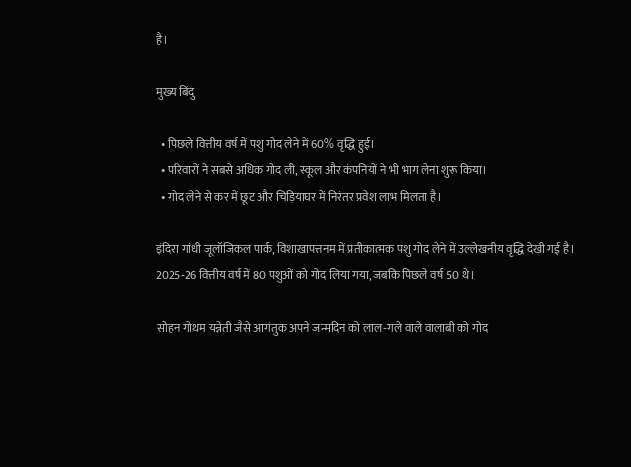है।

मुख्य बिंदु

  • पिछले वित्तीय वर्ष में पशु गोद लेने में 60% वृद्धि हुई।
  • परिवारों ने सबसे अधिक गोद ली, स्कूल और कंपनियों ने भी भाग लेना शुरू किया।
  • गोद लेने से कर में छूट और चिड़ियाघर में निरंतर प्रवेश लाभ मिलता है।

इंदिरा गांधी जूलॉजिकल पार्क, विशाखापत्तनम में प्रतीकात्मक पशु गोद लेने में उल्लेखनीय वृद्धि देखी गई है। 2025‑26 वित्तीय वर्ष में 80 पशुओं को गोद लिया गया, जबकि पिछले वर्ष 50 थे।

सोहन गोथम यन्नेती जैसे आगंतुक अपने जन्मदिन को लाल‑गले वाले वालाबी को गोद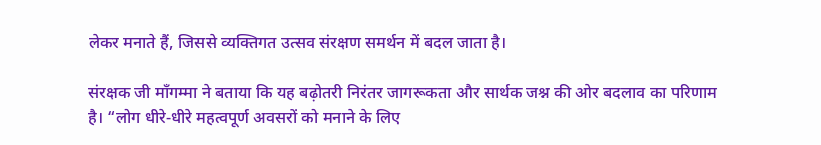लेकर मनाते हैं, जिससे व्यक्तिगत उत्सव संरक्षण समर्थन में बदल जाता है।

संरक्षक जी माँगम्मा ने बताया कि यह बढ़ोतरी निरंतर जागरूकता और सार्थक जश्न की ओर बदलाव का परिणाम है। “लोग धीरे‑धीरे महत्वपूर्ण अवसरों को मनाने के लिए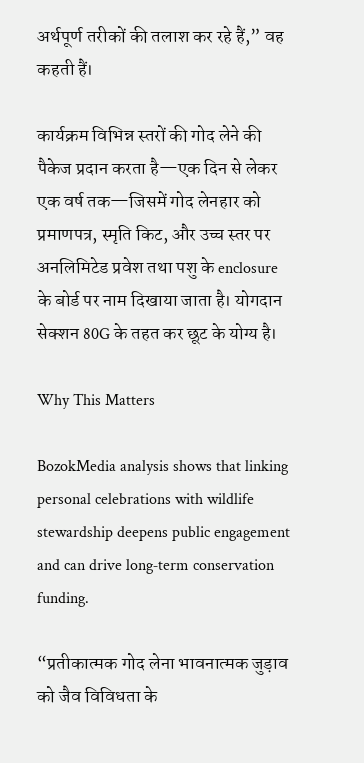अर्थपूर्ण तरीकों की तलाश कर रहे हैं,” वह कहती हैं।

कार्यक्रम विभिन्न स्तरों की गोद लेने की पैकेज प्रदान करता है—एक दिन से लेकर एक वर्ष तक—जिसमें गोद लेनहार को प्रमाणपत्र, स्मृति किट, और उच्च स्तर पर अनलिमिटेड प्रवेश तथा पशु के enclosure के बोर्ड पर नाम दिखाया जाता है। योगदान सेक्शन 80G के तहत कर छूट के योग्य है।

Why This Matters

BozokMedia analysis shows that linking personal celebrations with wildlife stewardship deepens public engagement and can drive long‑term conservation funding.

“प्रतीकात्मक गोद लेना भावनात्मक जुड़ाव को जैव विविधता के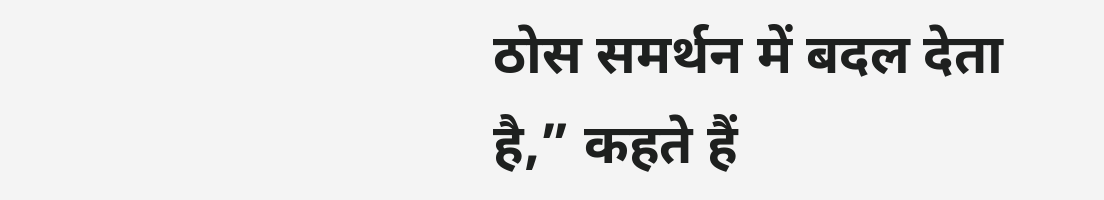ठोस समर्थन में बदल देता है,” कहते हैं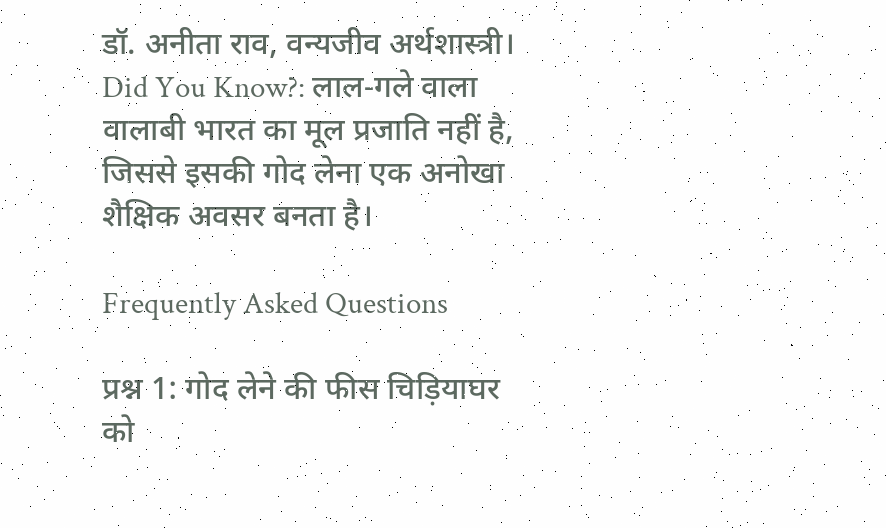डॉ. अनीता राव, वन्यजीव अर्थशास्त्री।
Did You Know?: लाल‑गले वाला वालाबी भारत का मूल प्रजाति नहीं है, जिससे इसकी गोद लेना एक अनोखा शैक्षिक अवसर बनता है।

Frequently Asked Questions

प्रश्न 1: गोद लेने की फीस चिड़ियाघर को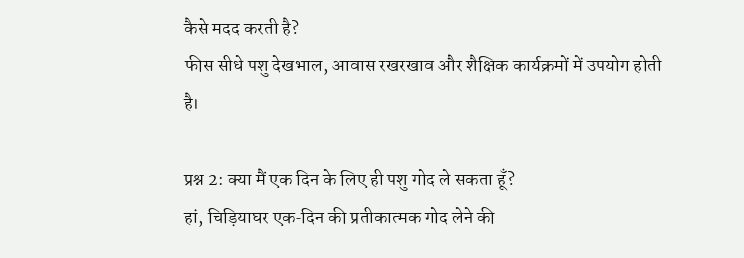कैसे मदद करती है?
फीस सीधे पशु देखभाल, आवास रखरखाव और शैक्षिक कार्यक्रमों में उपयोग होती है।

प्रश्न 2: क्या मैं एक दिन के लिए ही पशु गोद ले सकता हूँ?
हां, चिड़ियाघर एक‑दिन की प्रतीकात्मक गोद लेने की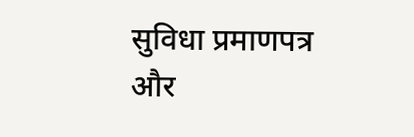सुविधा प्रमाणपत्र और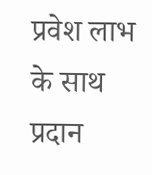प्रवेश लाभ के साथ प्रदान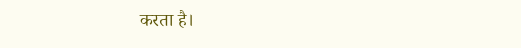करता है।